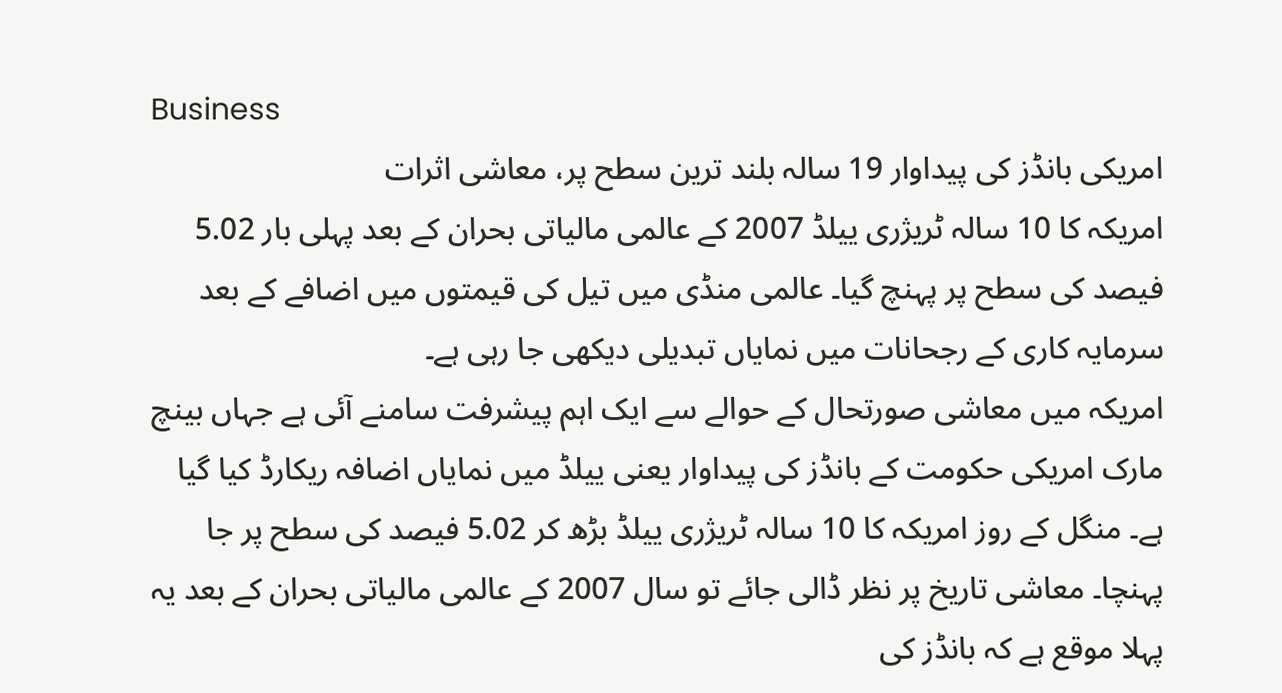Business
امریکی بانڈز کی پیداوار 19 سالہ بلند ترین سطح پر، معاشی اثرات
امریکہ کا 10 سالہ ٹریژری ییلڈ 2007 کے عالمی مالیاتی بحران کے بعد پہلی بار 5.02 فیصد کی سطح پر پہنچ گیا۔ عالمی منڈی میں تیل کی قیمتوں میں اضافے کے بعد سرمایہ کاری کے رجحانات میں نمایاں تبدیلی دیکھی جا رہی ہے۔
امریکہ میں معاشی صورتحال کے حوالے سے ایک اہم پیشرفت سامنے آئی ہے جہاں بینچ مارک امریکی حکومت کے بانڈز کی پیداوار یعنی ییلڈ میں نمایاں اضافہ ریکارڈ کیا گیا ہے۔ منگل کے روز امریکہ کا 10 سالہ ٹریژری ییلڈ بڑھ کر 5.02 فیصد کی سطح پر جا پہنچا۔ معاشی تاریخ پر نظر ڈالی جائے تو سال 2007 کے عالمی مالیاتی بحران کے بعد یہ پہلا موقع ہے کہ بانڈز کی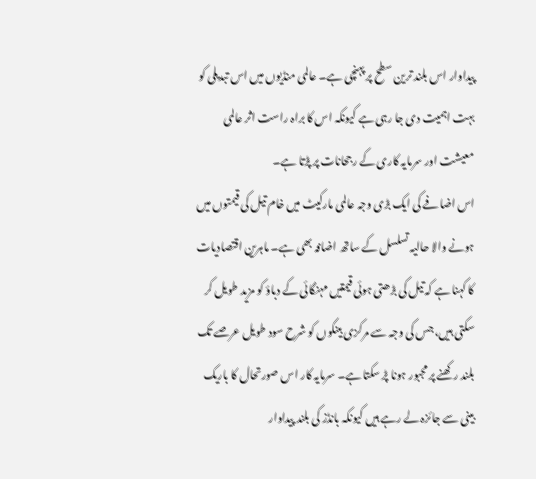پیداوار اس بلند ترین سطح پر پہنچی ہے۔ عالمی منڈیوں میں اس تبدیلی کو بہت اہمیت دی جا رہی ہے کیونکہ اس کا براہ راست اثر عالمی معیشت اور سرمایہ کاری کے رجحانات پر پڑتا ہے۔
اس اضافے کی ایک بڑی وجہ عالمی مارکیٹ میں خام تیل کی قیمتوں میں ہونے والا حالیہ تسلسل کے ساتھ اضافہ بھی ہے۔ ماہرین اقتصادیات کا کہنا ہے کہ تیل کی بڑھتی ہوئی قیمتیں مہنگائی کے دباؤ کو مزید طویل کر سکتی ہیں، جس کی وجہ سے مرکزی بینکوں کو شرح سود طویل عرصے تک بلند رکھنے پر مجبور ہونا پڑ سکتا ہے۔ سرمایہ کار اس صورتحال کا باریک بینی سے جائزہ لے رہے ہیں کیونکہ بانڈز کی بلند پیداوار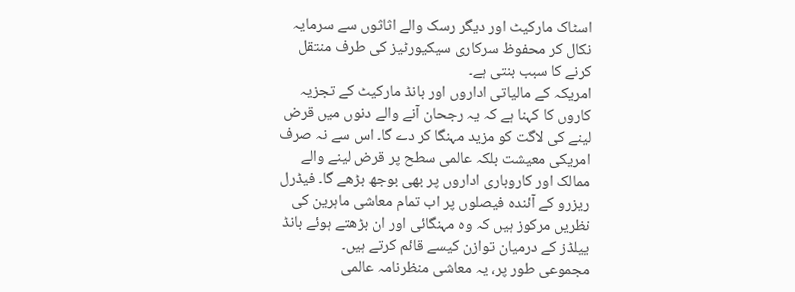اسٹاک مارکیٹ اور دیگر رسک والے اثاثوں سے سرمایہ نکال کر محفوظ سرکاری سیکیورٹیز کی طرف منتقل کرنے کا سبب بنتی ہے۔
امریکہ کے مالیاتی اداروں اور بانڈ مارکیٹ کے تجزیہ کاروں کا کہنا ہے کہ یہ رجحان آنے والے دنوں میں قرض لینے کی لاگت کو مزید مہنگا کر دے گا۔ اس سے نہ صرف امریکی معیشت بلکہ عالمی سطح پر قرض لینے والے ممالک اور کاروباری اداروں پر بھی بوجھ بڑھے گا۔ فیڈرل ریزرو کے آئندہ فیصلوں پر اب تمام معاشی ماہرین کی نظریں مرکوز ہیں کہ وہ مہنگائی اور ان بڑھتے ہوئے بانڈ ییلڈز کے درمیان توازن کیسے قائم کرتے ہیں۔
مجموعی طور پر، یہ معاشی منظرنامہ عالمی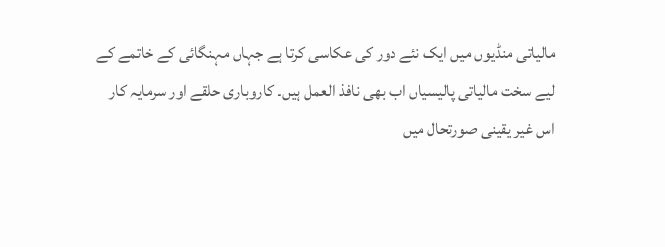مالیاتی منڈیوں میں ایک نئے دور کی عکاسی کرتا ہے جہاں مہنگائی کے خاتمے کے لیے سخت مالیاتی پالیسیاں اب بھی نافذ العمل ہیں۔ کاروباری حلقے اور سرمایہ کار اس غیر یقینی صورتحال میں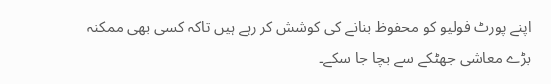اپنے پورٹ فولیو کو محفوظ بنانے کی کوشش کر رہے ہیں تاکہ کسی بھی ممکنہ بڑے معاشی جھٹکے سے بچا جا سکے۔